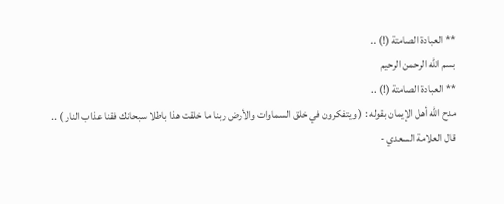** العبادة الصامتة (!) ..
بسم الله الرحمن الرحيم
** العبادة الصامتة (!) ..
مدح الله أهل الإيمان بقوله : ( ويتفكرون في خلق السماوات والأرض ربنا ما خلقت هذا باطلا سبحانك فقنا عذاب النار ) ..
قال العلامة السعدي -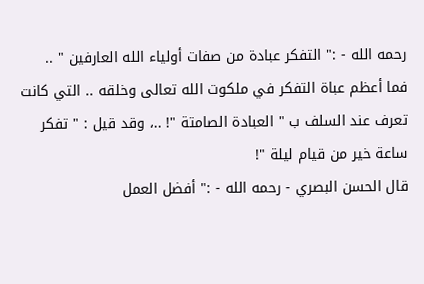رحمه الله - :" التفكر عبادة من صفات أولياء الله العارفين " ..
فما أعظم عباة التفكر في ملكوت الله تعالى وخلقه .. التي كانت تعرف عند السلف ب " العبادة الصامتة "! ..، وقد قيل : " تفكر ساعة خير من قيام ليلة "!
قال الحسن البصري - رحمه الله - :" أفضل العمل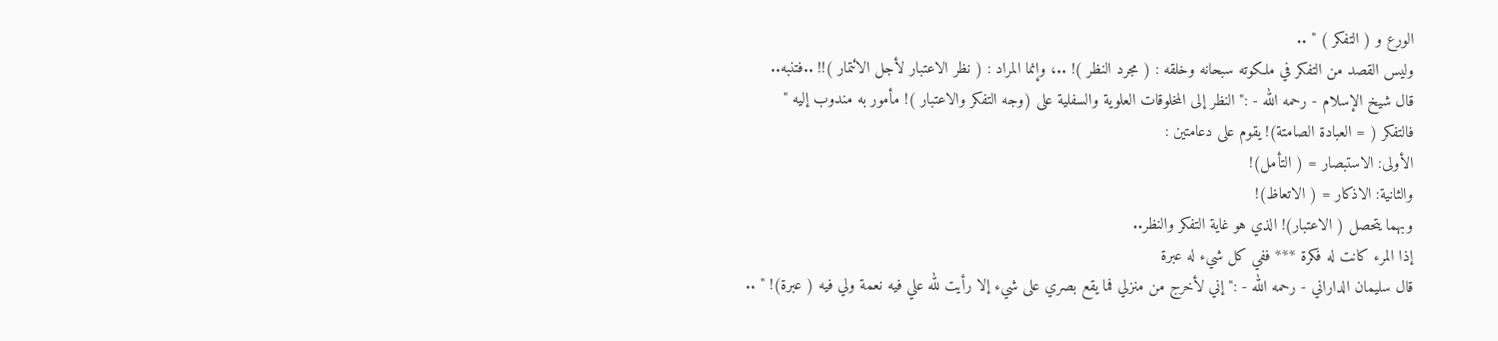الورع و ( التفكر ) " ..
وليس القصد من التفكر في ملكوته سبحانه وخلقه : ( مجرد النظر )! ..، وإنما المراد : ( نظر الاعتبار لأجل الائتمار )!! ..فتنبه..
قال شيخ الإسلام - رحمه الله - :" النظر إلى المخلوقات العلوية والسفلية على (وجه التفكر والاعتبار )! مأمور به مندوب إليه "
فالتفكر ( = العبادة الصامتة)! يقوم على دعامتين :
الأولى: الاستبصار = ( التأمل)!
والثانية: الاذكار = ( الاتعاظ)!
وبهما يتحصل ( الاعتبار)! الذي هو غاية التفكر والنظر..
إذا المرء كانت له فكرة *** ففي كل شيء له عبرة
قال سليمان الداراني - رحمه الله - :" إني لأخرج من منزلي فما يقع بصري على شيء إلا رأيت لله علي فيه نعمة ولي فيه ( عبرة)! " ..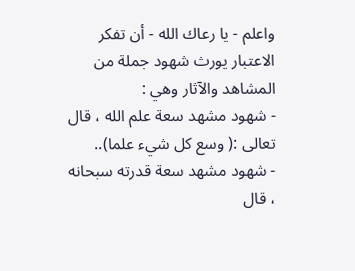واعلم - يا رعاك الله - أن تفكر الاعتبار يورث شهود جملة من المشاهد والآثار وهي :
- شهود مشهد سعة علم الله ، قال تعالى :( وسع كل شيء علما)..
- شهود مشهد سعة قدرته سبحانه ، قال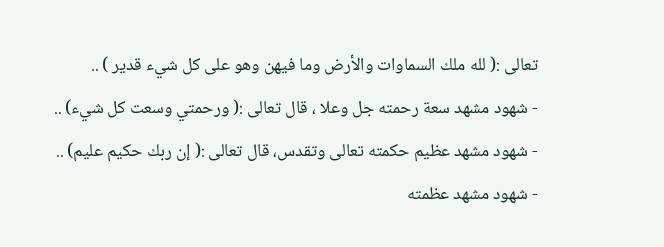تعالى :( لله ملك السماوات والأرض وما فيهن وهو على كل شيء قدير ) ..
- شهود مشهد سعة رحمته جل وعلا ، قال تعالى :( ورحمتي وسعت كل شيء) ..
- شهود مشهد عظيم حكمته تعالى وتقدس، قال تعالى :( إن ربك حكيم عليم) ..
- شهود مشهد عظمته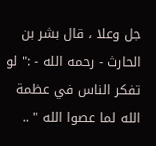جل وعلا ، قال بشر بن الحارث - رحمه الله - :" لو تفكر الناس في عظمة الله لما عصوا الله " ..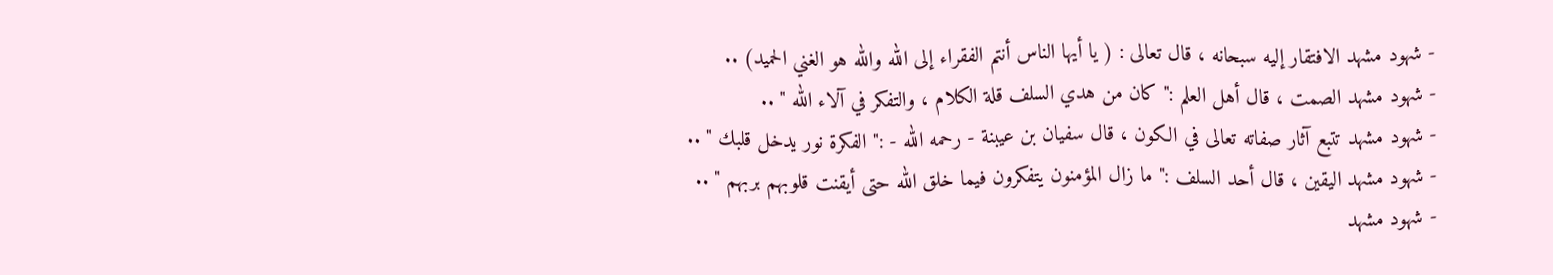- شهود مشهد الافتقار إليه سبحانه ، قال تعالى : ( يا أيها الناس أنتم الفقراء إلى الله والله هو الغني الحميد) ..
- شهود مشهد الصمت ، قال أهل العلم :" كان من هدي السلف قلة الكلام ، والتفكر في آلاء الله " ..
- شهود مشهد تتبع آثار صفاته تعالى في الكون ، قال سفيان بن عيبنة - رحمه الله - :" الفكرة نور يدخل قلبك " ..
- شهود مشهد اليقين ، قال أحد السلف :" ما زال المؤمنون يتفكرون فيما خلق الله حتى أيقنت قلوبهم بربهم " ..
- شهود مشهد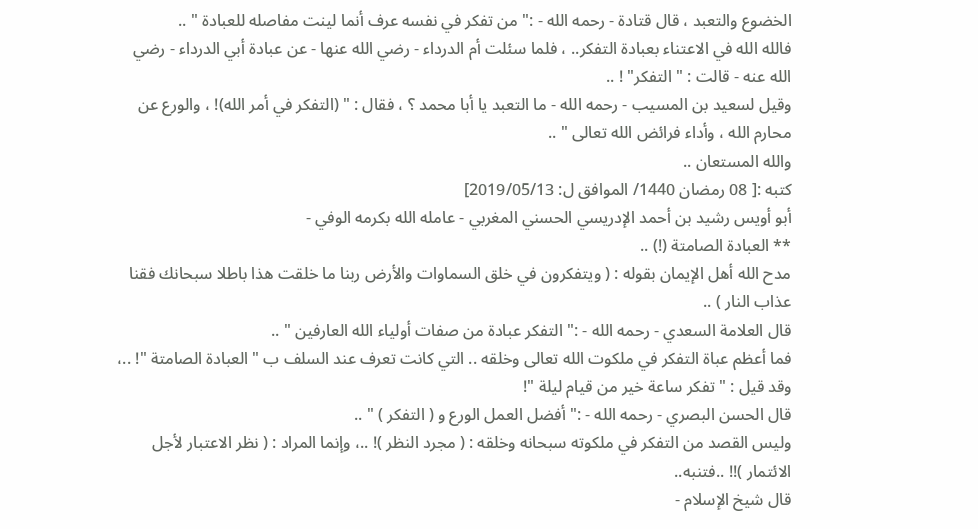الخضوع والتعبد ، قال قتادة - رحمه الله - :" من تفكر في نفسه عرف أنما لينت مفاصله للعبادة " ..
فالله الله في الاعتناء بعبادة التفكر.. ، فلما سئلت أم الدرداء - رضي الله عنها - عن عبادة أبي الدرداء - رضي الله عنه - قالت : " التفكر" ! ..
وقيل لسعيد بن المسيب - رحمه الله - ما التعبد يا أبا محمد ؟ ، فقال : " (التفكر في أمر الله)! ، والورع عن محارم الله ، وأداء فرائض الله تعالى " ..
والله المستعان ..
كتبه :[ 08 رمضان 1440/ الموافق ل: 2019/05/13]
أبو أويس رشيد بن أحمد الإدريسي الحسني المغربي - عامله الله بكرمه الوفي -
** العبادة الصامتة (!) ..
مدح الله أهل الإيمان بقوله : ( ويتفكرون في خلق السماوات والأرض ربنا ما خلقت هذا باطلا سبحانك فقنا عذاب النار ) ..
قال العلامة السعدي - رحمه الله - :" التفكر عبادة من صفات أولياء الله العارفين " ..
فما أعظم عباة التفكر في ملكوت الله تعالى وخلقه .. التي كانت تعرف عند السلف ب " العبادة الصامتة "! ..، وقد قيل : " تفكر ساعة خير من قيام ليلة "!
قال الحسن البصري - رحمه الله - :" أفضل العمل الورع و ( التفكر ) " ..
وليس القصد من التفكر في ملكوته سبحانه وخلقه : ( مجرد النظر )! ..، وإنما المراد : ( نظر الاعتبار لأجل الائتمار )!! ..فتنبه..
قال شيخ الإسلام -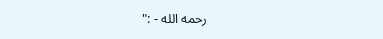رحمه الله - :"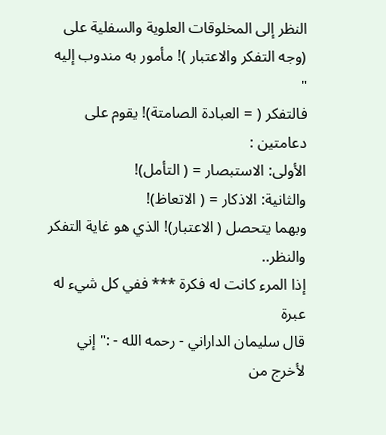النظر إلى المخلوقات العلوية والسفلية على (وجه التفكر والاعتبار )! مأمور به مندوب إليه "
فالتفكر ( = العبادة الصامتة)! يقوم على دعامتين :
الأولى: الاستبصار = ( التأمل)!
والثانية: الاذكار = ( الاتعاظ)!
وبهما يتحصل ( الاعتبار)! الذي هو غاية التفكر والنظر..
إذا المرء كانت له فكرة *** ففي كل شيء له عبرة
قال سليمان الداراني - رحمه الله - :" إني لأخرج من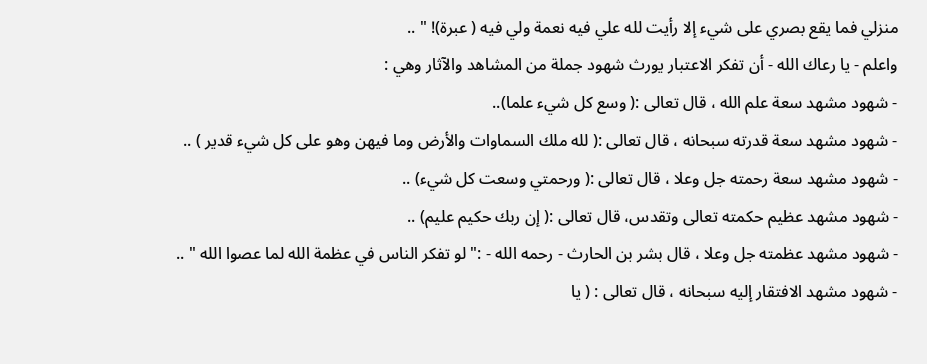منزلي فما يقع بصري على شيء إلا رأيت لله علي فيه نعمة ولي فيه ( عبرة)! " ..
واعلم - يا رعاك الله - أن تفكر الاعتبار يورث شهود جملة من المشاهد والآثار وهي :
- شهود مشهد سعة علم الله ، قال تعالى :( وسع كل شيء علما)..
- شهود مشهد سعة قدرته سبحانه ، قال تعالى :( لله ملك السماوات والأرض وما فيهن وهو على كل شيء قدير ) ..
- شهود مشهد سعة رحمته جل وعلا ، قال تعالى :( ورحمتي وسعت كل شيء) ..
- شهود مشهد عظيم حكمته تعالى وتقدس، قال تعالى :( إن ربك حكيم عليم) ..
- شهود مشهد عظمته جل وعلا ، قال بشر بن الحارث - رحمه الله - :" لو تفكر الناس في عظمة الله لما عصوا الله " ..
- شهود مشهد الافتقار إليه سبحانه ، قال تعالى : ( يا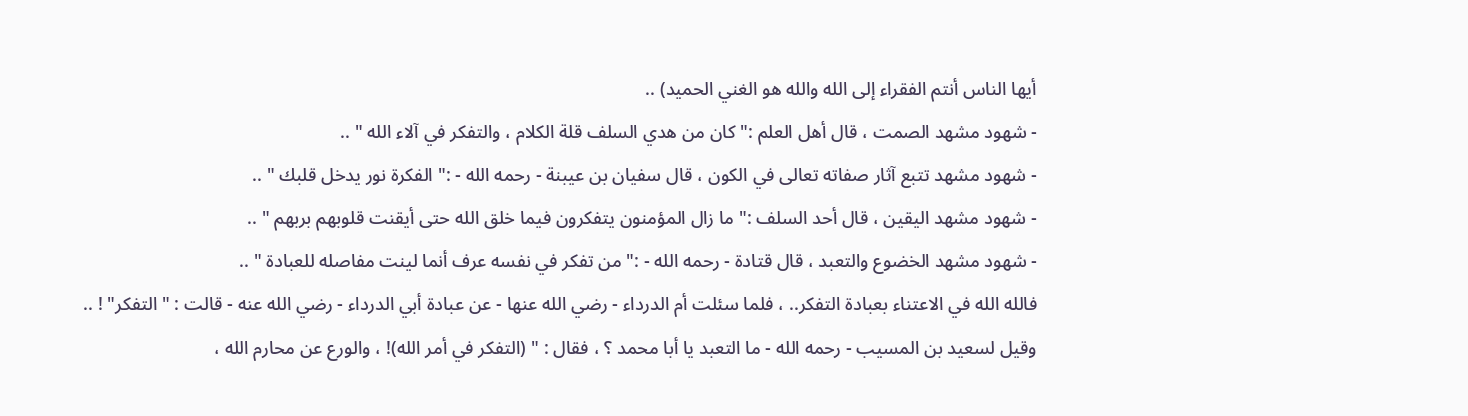أيها الناس أنتم الفقراء إلى الله والله هو الغني الحميد) ..
- شهود مشهد الصمت ، قال أهل العلم :" كان من هدي السلف قلة الكلام ، والتفكر في آلاء الله " ..
- شهود مشهد تتبع آثار صفاته تعالى في الكون ، قال سفيان بن عيبنة - رحمه الله - :" الفكرة نور يدخل قلبك " ..
- شهود مشهد اليقين ، قال أحد السلف :" ما زال المؤمنون يتفكرون فيما خلق الله حتى أيقنت قلوبهم بربهم " ..
- شهود مشهد الخضوع والتعبد ، قال قتادة - رحمه الله - :" من تفكر في نفسه عرف أنما لينت مفاصله للعبادة " ..
فالله الله في الاعتناء بعبادة التفكر.. ، فلما سئلت أم الدرداء - رضي الله عنها - عن عبادة أبي الدرداء - رضي الله عنه - قالت : " التفكر" ! ..
وقيل لسعيد بن المسيب - رحمه الله - ما التعبد يا أبا محمد ؟ ، فقال : " (التفكر في أمر الله)! ، والورع عن محارم الله ،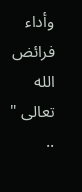وأداء فرائض الله تعالى " ..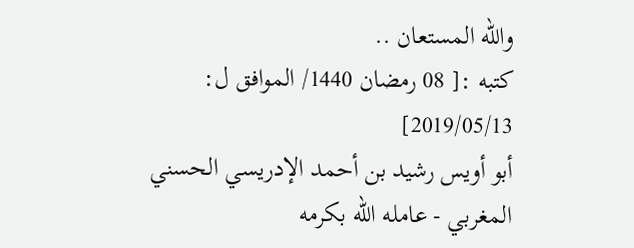والله المستعان ..
كتبه :[ 08 رمضان 1440/ الموافق ل: 2019/05/13]
أبو أويس رشيد بن أحمد الإدريسي الحسني المغربي - عامله الله بكرمه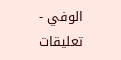الوفي -
تعليقات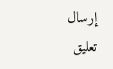إرسال تعليق